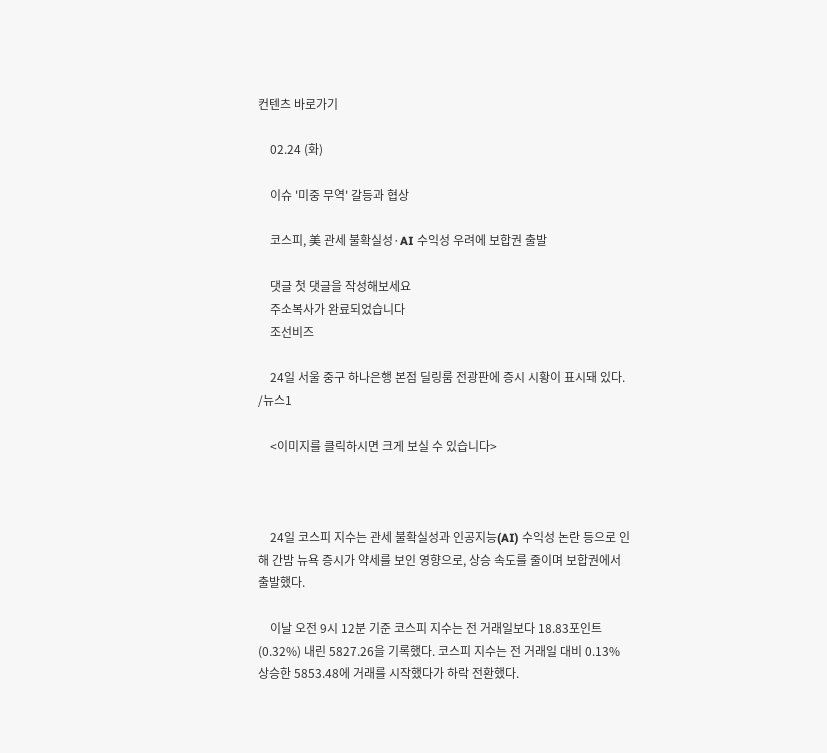컨텐츠 바로가기

    02.24 (화)

    이슈 '미중 무역' 갈등과 협상

    코스피, 美 관세 불확실성·AI 수익성 우려에 보합권 출발

    댓글 첫 댓글을 작성해보세요
    주소복사가 완료되었습니다
    조선비즈

    24일 서울 중구 하나은행 본점 딜링룸 전광판에 증시 시황이 표시돼 있다. /뉴스1

    <이미지를 클릭하시면 크게 보실 수 있습니다>



    24일 코스피 지수는 관세 불확실성과 인공지능(AI) 수익성 논란 등으로 인해 간밤 뉴욕 증시가 약세를 보인 영향으로, 상승 속도를 줄이며 보합권에서 출발했다.

    이날 오전 9시 12분 기준 코스피 지수는 전 거래일보다 18.83포인트(0.32%) 내린 5827.26을 기록했다. 코스피 지수는 전 거래일 대비 0.13% 상승한 5853.48에 거래를 시작했다가 하락 전환했다.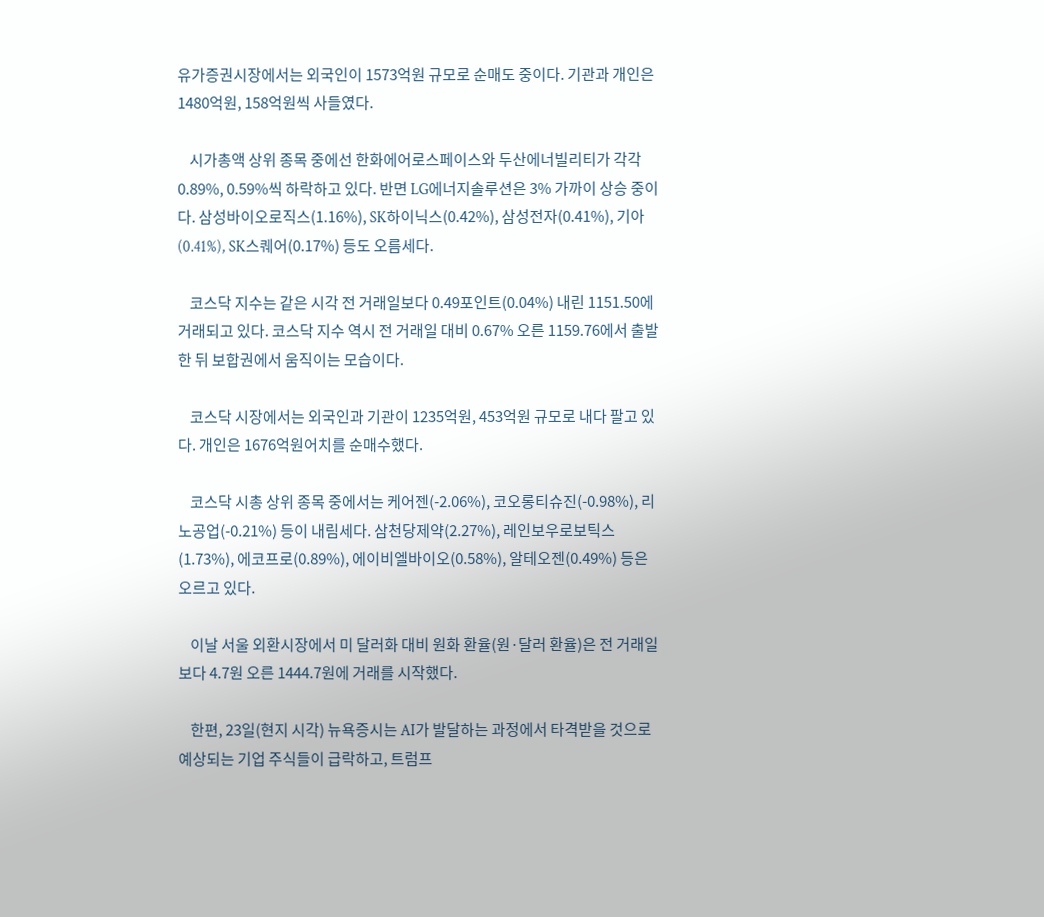유가증권시장에서는 외국인이 1573억원 규모로 순매도 중이다. 기관과 개인은 1480억원, 158억원씩 사들였다.

    시가총액 상위 종목 중에선 한화에어로스페이스와 두산에너빌리티가 각각 0.89%, 0.59%씩 하락하고 있다. 반면 LG에너지솔루션은 3% 가까이 상승 중이다. 삼성바이오로직스(1.16%), SK하이닉스(0.42%), 삼성전자(0.41%), 기아(0.41%), SK스퀘어(0.17%) 등도 오름세다.

    코스닥 지수는 같은 시각 전 거래일보다 0.49포인트(0.04%) 내린 1151.50에 거래되고 있다. 코스닥 지수 역시 전 거래일 대비 0.67% 오른 1159.76에서 출발한 뒤 보합권에서 움직이는 모습이다.

    코스닥 시장에서는 외국인과 기관이 1235억원, 453억원 규모로 내다 팔고 있다. 개인은 1676억원어치를 순매수했다.

    코스닥 시총 상위 종목 중에서는 케어젠(-2.06%), 코오롱티슈진(-0.98%), 리노공업(-0.21%) 등이 내림세다. 삼천당제약(2.27%), 레인보우로보틱스(1.73%), 에코프로(0.89%), 에이비엘바이오(0.58%), 알테오젠(0.49%) 등은 오르고 있다.

    이날 서울 외환시장에서 미 달러화 대비 원화 환율(원·달러 환율)은 전 거래일보다 4.7원 오른 1444.7원에 거래를 시작했다.

    한편, 23일(현지 시각) 뉴욕증시는 AI가 발달하는 과정에서 타격받을 것으로 예상되는 기업 주식들이 급락하고, 트럼프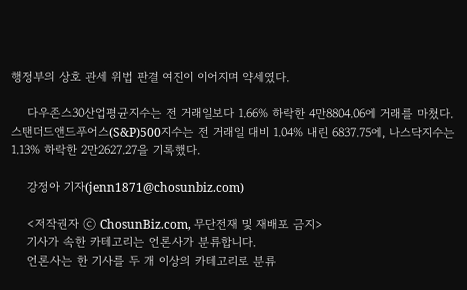행정부의 상호 관세 위법 판결 여진이 이어지며 약세였다.

    다우존스30산업평균지수는 전 거래일보다 1.66% 하락한 4만8804.06에 거래를 마쳤다. 스탠더드앤드푸어스(S&P)500지수는 전 거래일 대비 1.04% 내린 6837.75에, 나스닥지수는 1.13% 하락한 2만2627.27을 기록했다.

    강정아 기자(jenn1871@chosunbiz.com)

    <저작권자 ⓒ ChosunBiz.com, 무단전재 및 재배포 금지>
    기사가 속한 카테고리는 언론사가 분류합니다.
    언론사는 한 기사를 두 개 이상의 카테고리로 분류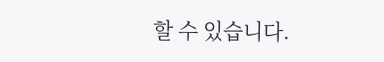할 수 있습니다.